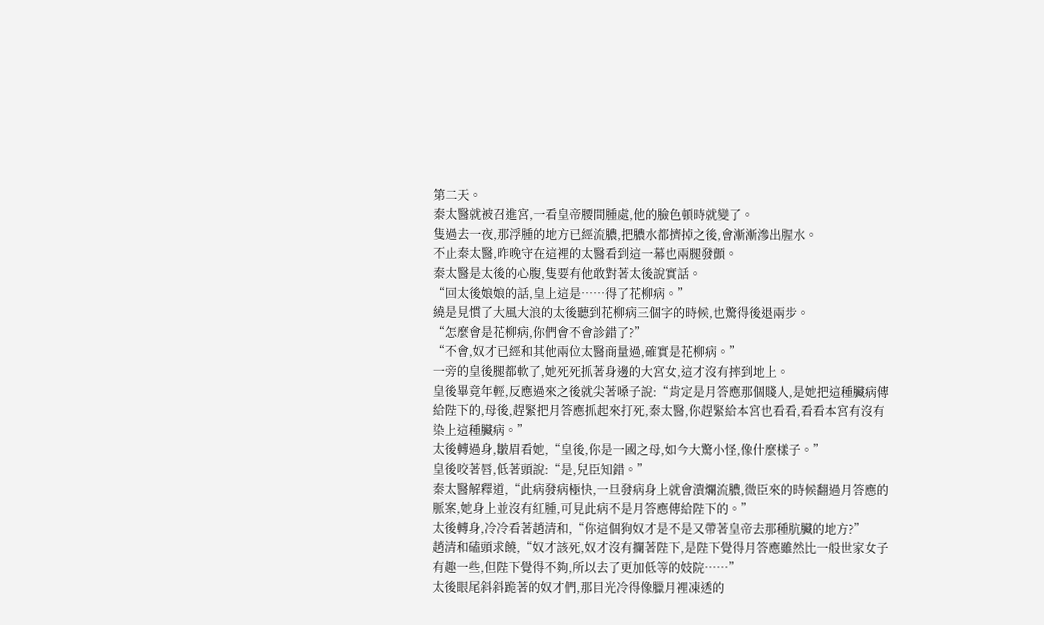第二天。
秦太醫就被召進宮,一看皇帝腰間腫處,他的臉色頓時就變了。
隻過去一夜,那浮腫的地方已經流膿,把膿水都擠掉之後,會漸漸滲出腥水。
不止秦太醫,昨晚守在這裡的太醫看到這一幕也兩腿發顫。
秦太醫是太後的心腹,隻要有他敢對著太後說實話。
“回太後娘娘的話,皇上這是……得了花柳病。”
繞是見慣了大風大浪的太後聽到花柳病三個字的時候,也驚得後退兩步。
“怎麼會是花柳病,你們會不會診錯了?”
“不會,奴才已經和其他兩位太醫商量過,確實是花柳病。”
一旁的皇後腿都軟了,她死死抓著身邊的大宮女,這才沒有摔到地上。
皇後畢竟年輕,反應過來之後就尖著嗓子說:“肯定是月答應那個賤人,是她把這種臟病傳給陛下的,母後,趕緊把月答應抓起來打死,秦太醫,你趕緊給本宮也看看,看看本宮有沒有染上這種臟病。”
太後轉過身,皺眉看她,“皇後,你是一國之母,如今大驚小怪,像什麼樣子。”
皇後咬著唇,低著頭說:“是,兒臣知錯。”
秦太醫解釋道,“此病發病極快,一旦發病身上就會潰爛流膿,微臣來的時候翻過月答應的脈案,她身上並沒有紅腫,可見此病不是月答應傳給陛下的。”
太後轉身,冷冷看著趙清和,“你這個狗奴才是不是又帶著皇帝去那種肮臟的地方?”
趙清和磕頭求饒,“奴才該死,奴才沒有攔著陛下,是陛下覺得月答應雖然比一般世家女子有趣一些,但陛下覺得不夠,所以去了更加低等的妓院……”
太後眼尾斜斜跪著的奴才們,那目光冷得像臘月裡凍透的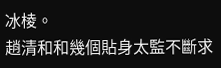冰棱。
趙清和和幾個貼身太監不斷求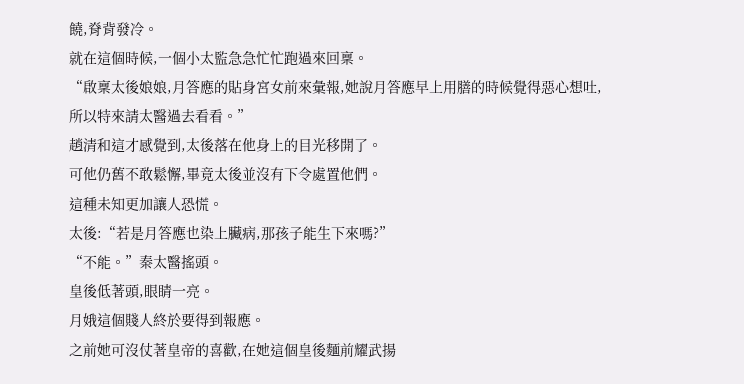饒,脊背發冷。
就在這個時候,一個小太監急急忙忙跑過來回稟。
“啟稟太後娘娘,月答應的貼身宮女前來彙報,她說月答應早上用膳的時候覺得惡心想吐,所以特來請太醫過去看看。”
趙清和這才感覺到,太後落在他身上的目光移開了。
可他仍舊不敢鬆懈,畢竟太後並沒有下令處置他們。
這種未知更加讓人恐慌。
太後:“若是月答應也染上臟病,那孩子能生下來嗎?”
“不能。”秦太醫搖頭。
皇後低著頭,眼睛一亮。
月娥這個賤人終於要得到報應。
之前她可沒仗著皇帝的喜歡,在她這個皇後麵前耀武揚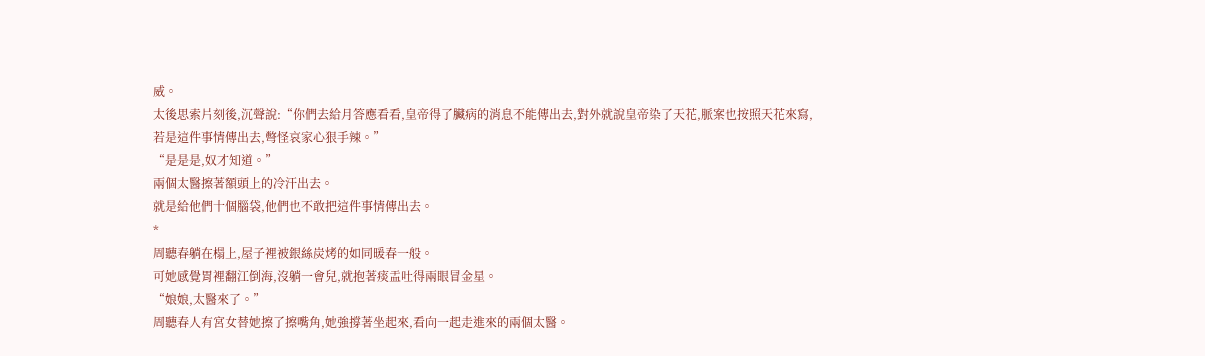威。
太後思索片刻後,沉聲說:“你們去給月答應看看,皇帝得了臟病的消息不能傳出去,對外就說皇帝染了天花,脈案也按照天花來寫,若是這件事情傳出去,彆怪哀家心狠手辣。”
“是是是,奴才知道。”
兩個太醫擦著額頭上的冷汗出去。
就是給他們十個腦袋,他們也不敢把這件事情傳出去。
*
周聽春躺在榻上,屋子裡被銀絲炭烤的如同暖春一般。
可她感覺胃裡翻江倒海,沒躺一會兒,就抱著痰盂吐得兩眼冒金星。
“娘娘,太醫來了。”
周聽春人有宮女替她擦了擦嘴角,她強撐著坐起來,看向一起走進來的兩個太醫。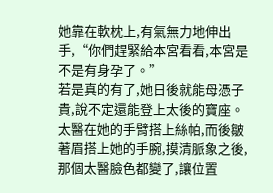她靠在軟枕上,有氣無力地伸出手,“你們趕緊給本宮看看,本宮是不是有身孕了。”
若是真的有了,她日後就能母憑子貴,說不定還能登上太後的寶座。
太醫在她的手臂搭上絲帕,而後皺著眉搭上她的手腕,摸清脈象之後,那個太醫臉色都變了,讓位置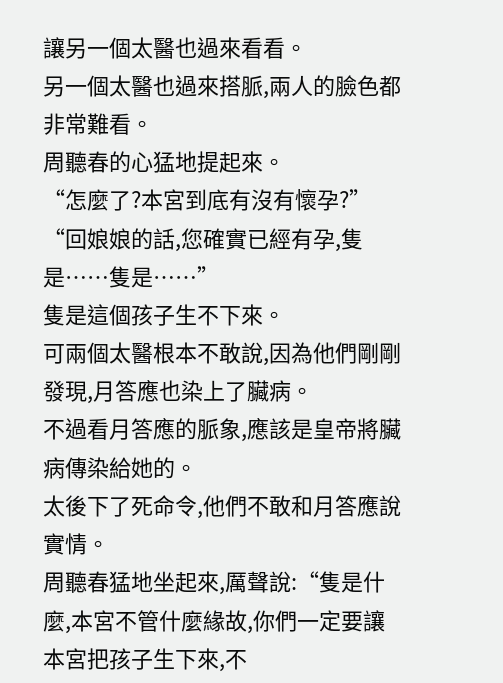讓另一個太醫也過來看看。
另一個太醫也過來搭脈,兩人的臉色都非常難看。
周聽春的心猛地提起來。
“怎麼了?本宮到底有沒有懷孕?”
“回娘娘的話,您確實已經有孕,隻是……隻是……”
隻是這個孩子生不下來。
可兩個太醫根本不敢說,因為他們剛剛發現,月答應也染上了臟病。
不過看月答應的脈象,應該是皇帝將臟病傳染給她的。
太後下了死命令,他們不敢和月答應說實情。
周聽春猛地坐起來,厲聲說:“隻是什麼,本宮不管什麼緣故,你們一定要讓本宮把孩子生下來,不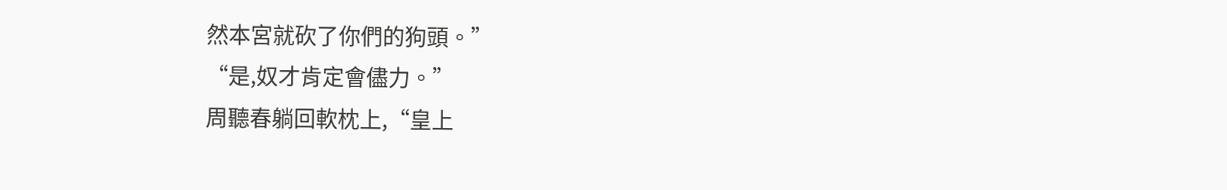然本宮就砍了你們的狗頭。”
“是,奴才肯定會儘力。”
周聽春躺回軟枕上,“皇上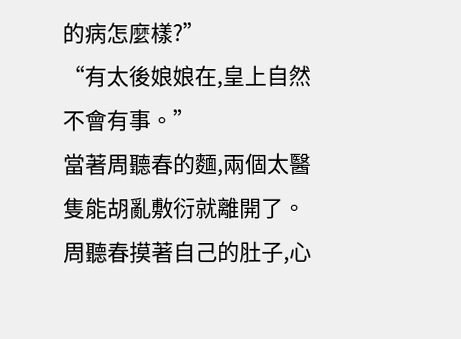的病怎麼樣?”
“有太後娘娘在,皇上自然不會有事。”
當著周聽春的麵,兩個太醫隻能胡亂敷衍就離開了。
周聽春摸著自己的肚子,心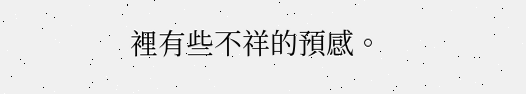裡有些不祥的預感。